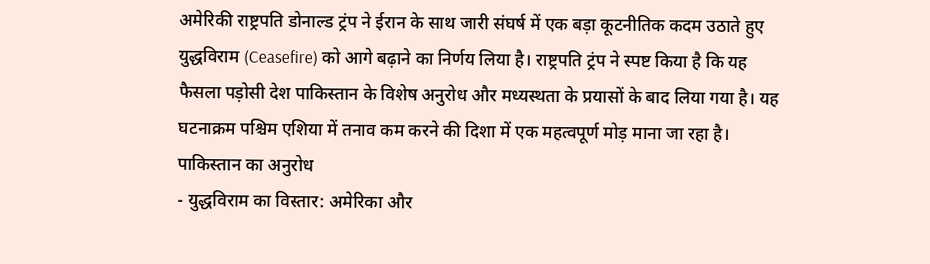अमेरिकी राष्ट्रपति डोनाल्ड ट्रंप ने ईरान के साथ जारी संघर्ष में एक बड़ा कूटनीतिक कदम उठाते हुए युद्धविराम (Ceasefire) को आगे बढ़ाने का निर्णय लिया है। राष्ट्रपति ट्रंप ने स्पष्ट किया है कि यह फैसला पड़ोसी देश पाकिस्तान के विशेष अनुरोध और मध्यस्थता के प्रयासों के बाद लिया गया है। यह घटनाक्रम पश्चिम एशिया में तनाव कम करने की दिशा में एक महत्वपूर्ण मोड़ माना जा रहा है।
पाकिस्तान का अनुरोध
- युद्धविराम का विस्तार: अमेरिका और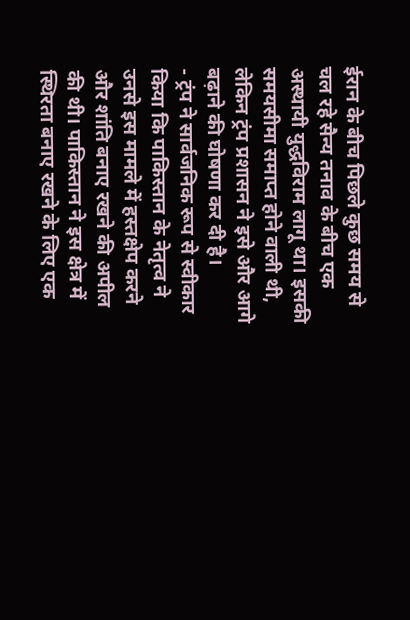ईरान के बीच पिछले कुछ समय से चल रहे सैन्य तनाव के बीच एक अस्थायी युद्धविराम लागू था। इसकी समयसीमा समाप्त होने वाली थी, लेकिन ट्रंप प्रशासन ने इसे और आगे बढ़ाने की घोषणा कर दी है।
- ट्रंप ने सार्वजनिक रूप से स्वीकार किया कि पाकिस्तान के नेतृत्व ने उनसे इस मामले में हस्तक्षेप करने और शांति बनाए रखने की अपील की थी। पाकिस्तान ने इस क्षेत्र में स्थिरता बनाए रखने के लिए एक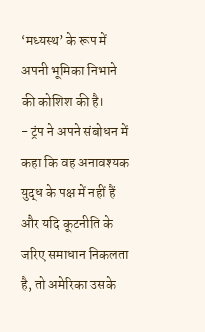‘मध्यस्थ’ के रूप में अपनी भूमिका निभाने की कोशिश की है।
- ट्रंप ने अपने संबोधन में कहा कि वह अनावश्यक युद्ध के पक्ष में नहीं हैं और यदि कूटनीति के जरिए समाधान निकलता है, तो अमेरिका उसके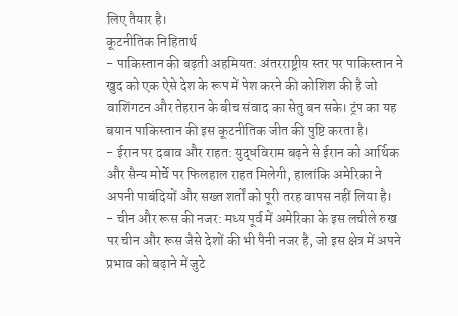लिए तैयार है।
कूटनीतिक निहितार्थ
- पाकिस्तान की बढ़ती अहमियत: अंतरराष्ट्रीय स्तर पर पाकिस्तान ने खुद को एक ऐसे देश के रूप में पेश करने की कोशिश की है जो वाशिंगटन और तेहरान के बीच संवाद का सेतु बन सके। ट्रंप का यह बयान पाकिस्तान की इस कूटनीतिक जीत की पुष्टि करता है।
- ईरान पर दबाव और राहत: युद्धविराम बढ़ने से ईरान को आर्थिक और सैन्य मोर्चे पर फिलहाल राहत मिलेगी, हालांकि अमेरिका ने अपनी पाबंदियों और सख्त शर्तों को पूरी तरह वापस नहीं लिया है।
- चीन और रूस की नजर: मध्य पूर्व में अमेरिका के इस लचीले रुख पर चीन और रूस जैसे देशों की भी पैनी नजर है, जो इस क्षेत्र में अपने प्रभाव को बढ़ाने में जुटे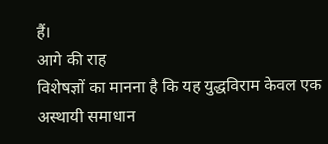हैं।
आगे की राह
विशेषज्ञों का मानना है कि यह युद्धविराम केवल एक अस्थायी समाधान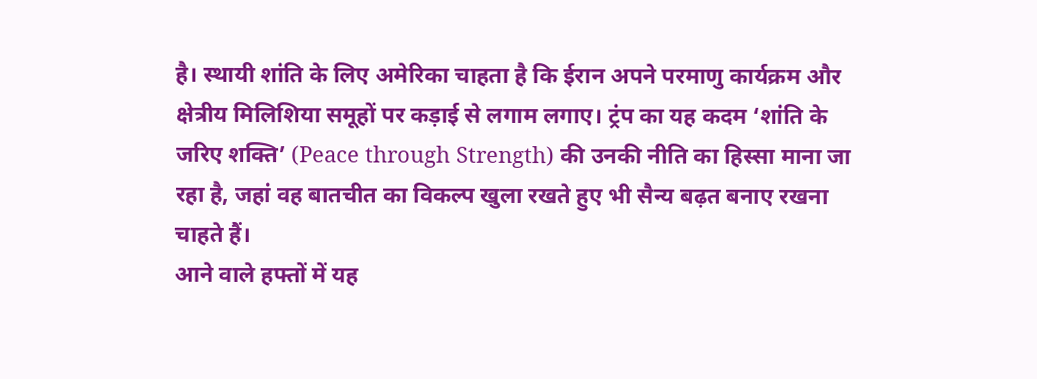है। स्थायी शांति के लिए अमेरिका चाहता है कि ईरान अपने परमाणु कार्यक्रम और क्षेत्रीय मिलिशिया समूहों पर कड़ाई से लगाम लगाए। ट्रंप का यह कदम ‘शांति के जरिए शक्ति’ (Peace through Strength) की उनकी नीति का हिस्सा माना जा रहा है, जहां वह बातचीत का विकल्प खुला रखते हुए भी सैन्य बढ़त बनाए रखना चाहते हैं।
आने वाले हफ्तों में यह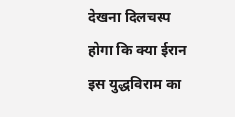देखना दिलचस्प होगा कि क्या ईरान इस युद्धविराम का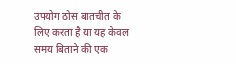उपयोग ठोस बातचीत के लिए करता है या यह केवल समय बिताने की एक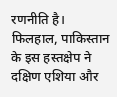रणनीति है। फिलहाल, पाकिस्तान के इस हस्तक्षेप ने दक्षिण एशिया और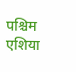पश्चिम एशिया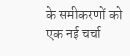के समीकरणों को एक नई चर्चा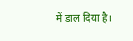में डाल दिया है।